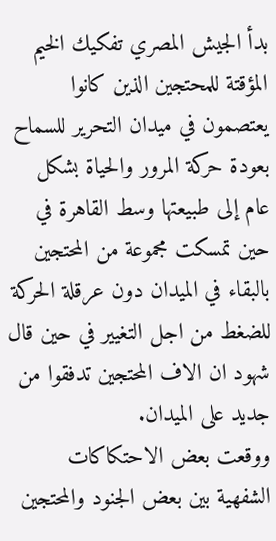بدأ الجيش المصري تفكيك الخيم المؤقتة للمحتجين الذين كانوا يعتصمون في ميدان التحرير للسماح بعودة حركة المرور والحياة بشكل عام إلى طبيعتها وسط القاهرة في حين تمسكت مجموعة من المحتجين بالبقاء في الميدان دون عرقلة الحركة للضغط من اجل التغيير في حين قال شهود ان الاف المحتجين تدفقوا من جديد على الميدان.
ووقعت بعض الاحتكاكات الشفهية بين بعض الجنود والمحتجين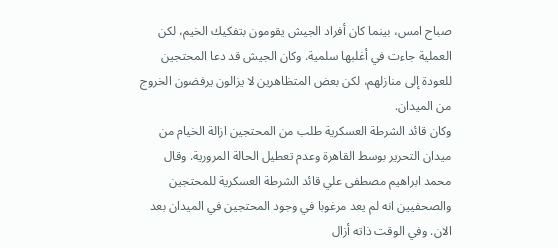صباح امس، بينما كان أفراد الجيش يقومون بتفكيك الخيم، لكن العملية جاءت في أغلبها سلمية. وكان الجيش قد دعا المحتجين للعودة إلى منازلهم، لكن بعض المتظاهرين لا يزالون يرفضون الخروج من الميدان.
وكان قائد الشرطة العسكرية طلب من المحتجين ازالة الخيام من ميدان التحرير بوسط القاهرة وعدم تعطيل الحالة المرورية. وقال محمد ابراهيم مصطفى علي قائد الشرطة العسكرية للمحتجين والصحفيين انه لم يعد مرغوبا في وجود المحتجين في الميدان بعد الان. وفي الوقت ذاته أزال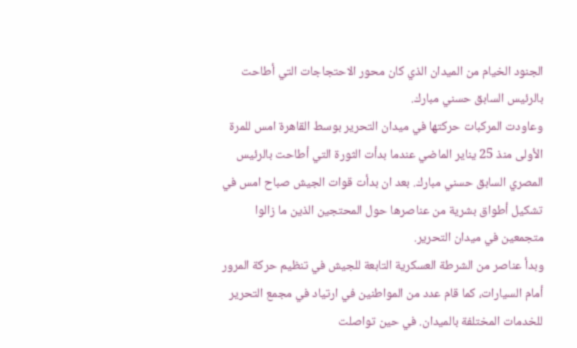الجنود الخيام من الميدان الذي كان محور الاحتجاجات التي أطاحت بالرئيس السابق حسني مبارك.
وعاودت المركبات حركتها في ميدان التحرير بوسط القاهرة امس للمرة الأولى منذ 25 يناير الماضي عندما بدأت الثورة التي أطاحت بالرئيس المصري السابق حسني مبارك. بعد ان بدأت قوات الجيش صباح امس في تشكيل أطواق بشرية من عناصرها حول المحتجين الذين ما زالوا متجمعين في ميدان التحرير.
وبدأ عناصر من الشرطة العسكرية التابعة للجيش في تنظيم حركة المرور أمام السيارات، كما قام عدد من المواطنين في ارتياد في مجمع التحرير للخدمات المختلفة بالميدان. في حين تواصلت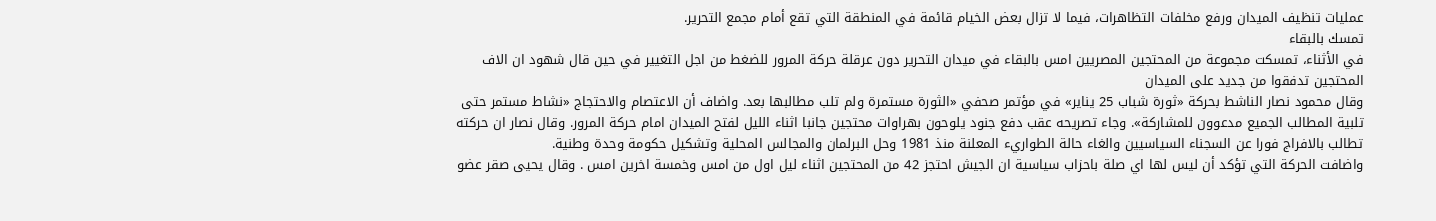عمليات تنظيف الميدان ورفع مخلفات التظاهرات، فيما لا تزال بعض الخيام قائمة في المنطقة التي تقع أمام مجمع التحرير.
تمسك بالبقاء
في الأثناء، تمسكت مجموعة من المحتجين المصريين امس بالبقاء في ميدان التحرير دون عرقلة حركة المرور للضغط من اجل التغيير في حين قال شهود ان الاف المحتجين تدفقوا من جديد على الميدان
وقال محمود نصار الناشط بحركة «ثورة شباب 25 يناير» في مؤتمر صحفي «الثورة مستمرة ولم تلب مطالبها بعد. واضاف أن الاعتصام والاحتجاج «نشاط مستمر حتى تلبية المطالب الجميع مدعوون للمشاركة». وجاء تصريحه عقب دفع جنود يلوحون بهراوات محتجين جانبا اثناء الليل لفتح الميدان امام حركة المرور. وقال نصار ان حركته تطالب بالافراج فورا عن السجناء السياسيين والغاء حالة الطواريء المعلنة منذ 1981 وحل البرلمان والمجالس المحلية وتشكيل حكومة وحدة وطنية.
واضافت الحركة التي تؤكد أن ليس لها اي صلة باحزاب سياسية ان الجيش احتجز 42 من المحتجين اثناء ليل اول من امس وخمسة اخرين امس . وقال يحيى صقر عضو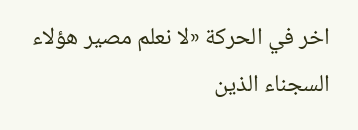اخر في الحركة «لا نعلم مصير هؤلاء السجناء الذين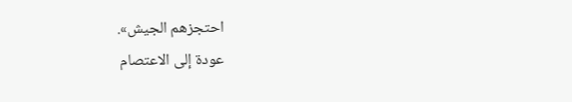احتجزهم الجيش».
عودة إلى الاعتصام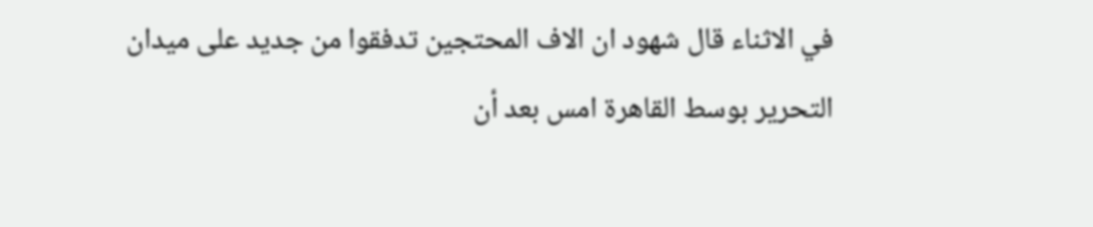في الاثناء قال شهود ان الاف المحتجين تدفقوا من جديد على ميدان التحرير بوسط القاهرة امس بعد أن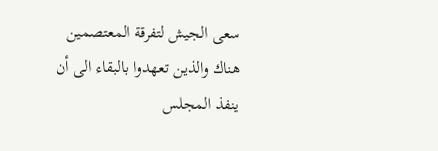سعى الجيش لتفرقة المعتصمين هناك والذين تعهدوا بالبقاء الى أن ينفذ المجلس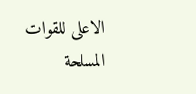الاعلى للقوات المسلحة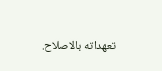تعهداته بالاصلاح.